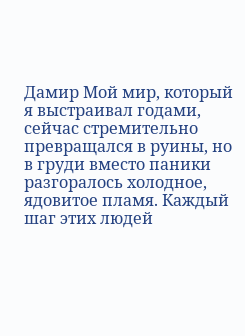Дамир Мой мир, который я выстраивал годами, сейчас стремительно превращался в руины, но в груди вместо паники разгоралось холодное, ядовитое пламя. Каждый шаг этих людей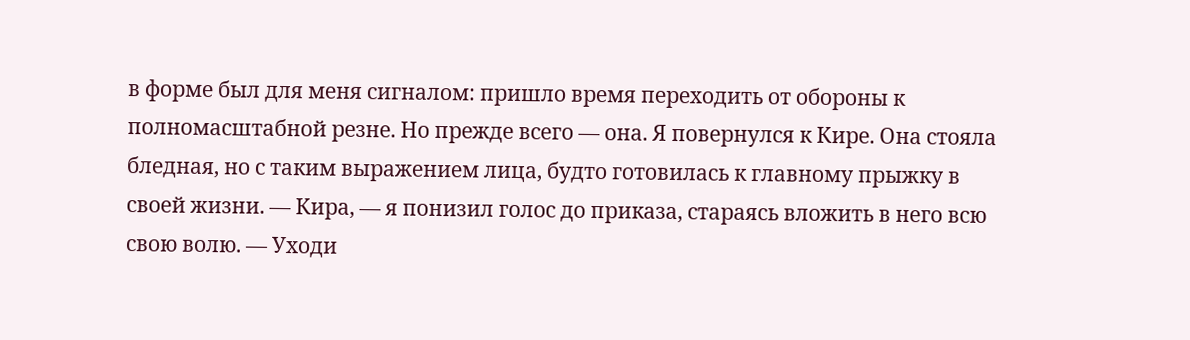в форме был для меня сигналом: пришло время переходить от обороны к полномасштабной резне. Но прежде всего — она. Я повернулся к Кире. Она стояла бледная, но с таким выражением лица, будто готовилась к главному прыжку в своей жизни. — Кира, — я понизил голос до приказа, стараясь вложить в него всю свою волю. — Уходи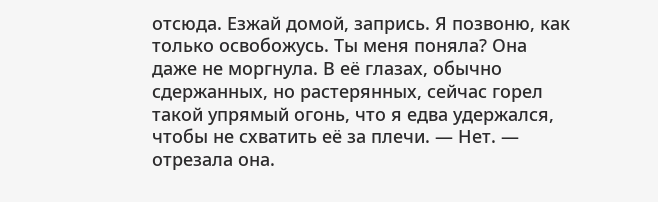отсюда. Езжай домой, запрись. Я позвоню, как только освобожусь. Ты меня поняла? Она даже не моргнула. В её глазах, обычно сдержанных, но растерянных, сейчас горел такой упрямый огонь, что я едва удержался, чтобы не схватить её за плечи. — Нет. — отрезала она.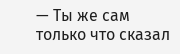— Ты же сам только что сказал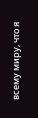всему миру, что я